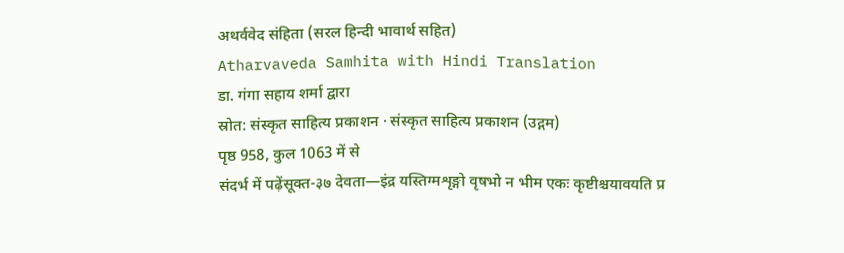अथर्ववेद संहिता (सरल हिन्दी भावार्थ सहित)
Atharvaveda Samhita with Hindi Translation
डा. गंगा सहाय शर्मा द्वारा
स्रोत: संस्कृत साहित्य प्रकाशन · संस्कृत साहित्य प्रकाशन (उद्गम)
पृष्ठ 958, कुल 1063 में से
संदर्भ में पढ़ेंसूक्त-३७ देवता—इंद्र यस्तिग्मशृङ्गो वृषभो न भीम एकः कृष्टीश्चयावयति प्र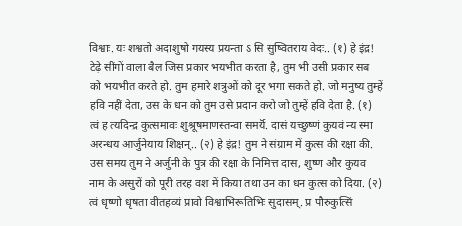विश्वाः. यः शश्वतो अदाशुषो गयस्य प्रयन्ता ऽ सि सुष्वितराय वेदः.. (१) हे इंद्र! टेढ़े सींगों वाला बैल जिस प्रकार भयभीत करता है, तुम भी उसी प्रकार सब को भयभीत करते हो. तुम हमारे शत्रुओं को दूर भगा सकते हो. जो मनुष्य तुम्हें हवि नहीं देता, उस के धन को तुम उसे प्रदान करो जो तुम्हें हवि देता है. (१) त्वं ह त्यदिन्द्र कुत्समावः शुश्रूषमाणस्तन्वा समर्यॆ. दासं यच्छुष्णं कुयवं न्य स्मा अरन्धय आर्जुनेयाय शिक्षन्.. (२) हे इंद्र! तुम ने संग्राम में कुत्स की रक्षा की. उस समय तुम ने अर्जुनी के पुत्र की रक्षा के निमित्त दास, शुष्ण और कुयव नाम के असुरों को पूरी तरह वश में किया तथा उन का धन कुत्स को दिया. (२) त्वं धृष्णो धृषता वीतहव्यं प्रावो विश्वाभिरूतिभिः सुदासम्. प्र पौरुकुत्सिं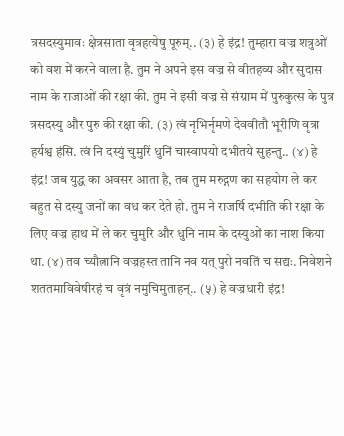त्रसदस्युमावः क्षेत्रसाता वृत्रहत्येषु पूरुम्.. (३) हे इंद्र! तुम्हारा वज्र शत्रुओं को वश में करने वाला है. तुम ने अपने इस वज्र से वीतहव्य और सुदास नाम के राजाओं की रक्षा की. तुम ने इसी वज्र से संग्राम में पुरुकुत्स के पुत्र त्रसदस्यु और पुरु की रक्षा की. (३) त्वं नृभिर्नृमणे देववीतौ भूरीणि वृत्रा हर्यश्व हंसि. त्वं नि दस्युं चुमुरिं धुनिं चास्वापयो दभीतये सुहन्तु.. (४) हे इंद्र! जब युद्ध का अवसर आता है, तब तुम मरुद्गण का सहयोग ले कर बहुत से दस्यु जनों का वध कर देते हो. तुम ने राजर्षि दभीति की रक्षा के लिए वज्र हाथ में ले कर चुमुरि और धुनि नाम के दस्युओं का नाश किया था. (४) तव च्यौत्नानि वज्रहस्त तानि नव यत् पुरो नवतिं च सद्यः. निवेशने शततमाविवेषीरहं च वृत्रं नमुचिमुताहन्.. (५) हे वज्रधारी इंद्र!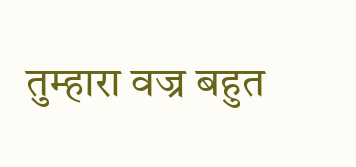तुम्हारा वज्र बहुत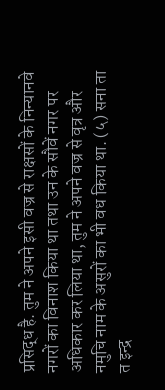प्रसिद्ध है. तुम ने अपने इसी वज्र से राक्षसों के निन्यानवे नगरों का विनाश किया था तथा उन के सौवें नगर पर अधिकार कर लिया था, तुम ने अपने वज्र से वृत्र और नमुचि नाम के असुरों का भी वध किया था. (५) सना ता त इन्द्र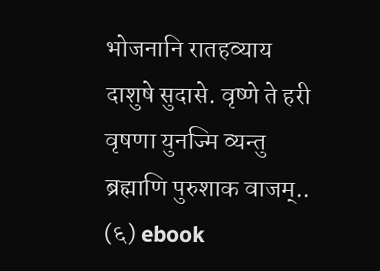भोजनानि रातहव्याय दाशुषे सुदासे. वृष्णे ते हरी वृषणा युनज्मि व्यन्तु ब्रह्माणि पुरुशाक वाजम्.. (६) ebook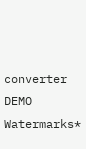converter DEMO Watermarks*